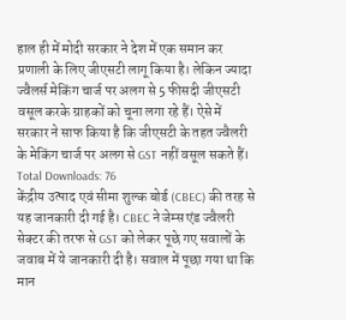हाल ही में मोदी सरकार ने देश में एक समान कर प्रणाली के लिए जीएसटी लागू किया है। लेकिन ज्यादा ज्वैलर्स मेकिंग चार्ज पर अलग से 5 फीसदी जीएसटी वसूल करके ग्राहकों को चूना लगा रहे हैं। ऐसे में सरकार ने साफ किया है कि जीएसटी के तहत ज्वैलरी के मेकिंग चार्ज पर अलग से GST नहीं वसूल सकते हैं।
Total Downloads: 76
केंद्रीय उत्पाद एवं सीमा शुल्क बोर्ड (CBEC) की तरह से यह जानकारी दी गई है। CBEC ने जेम्स एंड ज्वैलरी सेक्टर की तरफ से GST को लेकर पूछे गए सवालों के जवाब में ये जानकारी दी है। सवाल में पूछा गया था कि मान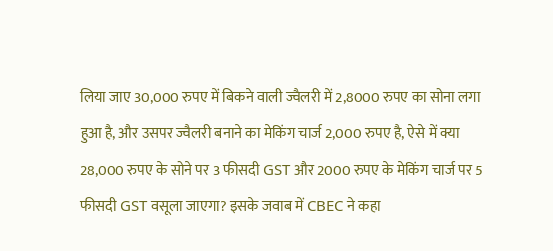लिया जाए 30,000 रुपए में बिकने वाली ज्वैलरी में 2,8000 रुपए का सोना लगा हुआ है, और उसपर ज्वैलरी बनाने का मेकिंग चार्ज 2,000 रुपए है, ऐसे में क्या 28,000 रुपए के सोने पर 3 फीसदी GST और 2000 रुपए के मेकिंग चार्ज पर 5 फीसदी GST वसूला जाएगा? इसके जवाब में CBEC ने कहा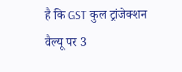है कि GST कुल ट्रांजेक्शन वैल्यू पर 3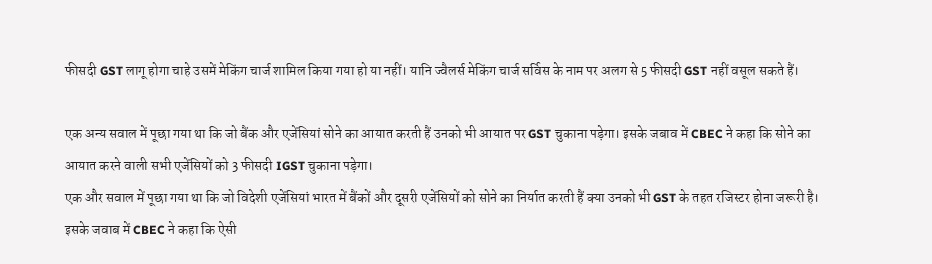फीसदी GST लागू होगा चाहे उसमें मेकिंग चार्ज शामिल किया गया हो या नहीं। यानि ज्वैलर्स मेकिंग चार्ज सर्विस के नाम पर अलग से 5 फीसदी GST नहीं वसूल सकते हैं।

एक अन्य सवाल में पूछा गया था कि जो बैंक और एजेंसियां सोने का आयात करती हैं उनको भी आयात पर GST चुकाना पड़ेगा। इसके जबाव में CBEC ने कहा कि सोने का आयात करने वाली सभी एजेंसियों को 3 फीसदी IGST चुकाना पड़ेगा।
एक और सवाल में पूछा गया था कि जो विदेशी एजेंसियां भारत में बैंकों और दूसरी एजेंसियों को सोने का निर्यात करती हैं क्या उनको भी GST के तहत रजिस्टर होना जरूरी है। इसके जवाब में CBEC ने कहा कि ऐसी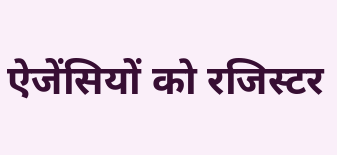ऐजेंसियों को रजिस्टर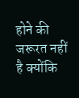होने की जरूरत नहीं है क्योंकि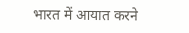भारत में आयात करने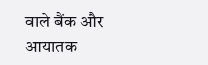वाले बैंक और आयातक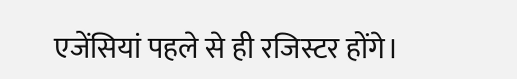एजेंसियां पहले से ही रजिस्टर होंगे।